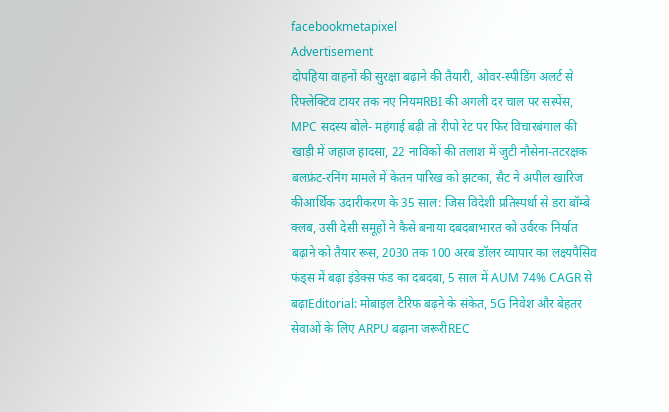facebookmetapixel
Advertisement
दोपहिया वाहनों की सुरक्षा बढ़ाने की तैयारी, ओवर-स्पीडिंग अलर्ट से रिफ्लेक्टिव टायर तक नए नियमRBI की अगली दर चाल पर सस्पेंस, MPC सदस्य बोले- महंगाई बढ़ी तो रीपो रेट पर फिर विचारबंगाल की खाड़ी में जहाज हादसा, 22 नाविकों की तलाश में जुटी नौसेना-तटरक्षक बलफ्रंट-रनिंग मामले में केतन पारिख को झटका, सैट ने अपील खारिज कीआर्थिक उदारीकरण के 35 साल: जिस विदेशी प्रतिस्पर्धा से डरा बॉम्बे क्लब, उसी देसी समूहों ने कैसे बनाया दबदबाभारत को उर्वरक निर्यात बढ़ाने को तैयार रूस, 2030 तक 100 अरब डॉलर व्यापार का लक्ष्यपैसिव फंड्स में बढ़ा इंडेक्स फंड का दबदबा, 5 साल में AUM 74% CAGR से बढ़ाEditorial: मोबाइल टैरिफ बढ़ने के संकेत, 5G निवेश और बेहतर सेवाओं के लिए ARPU बढ़ाना जरूरीREC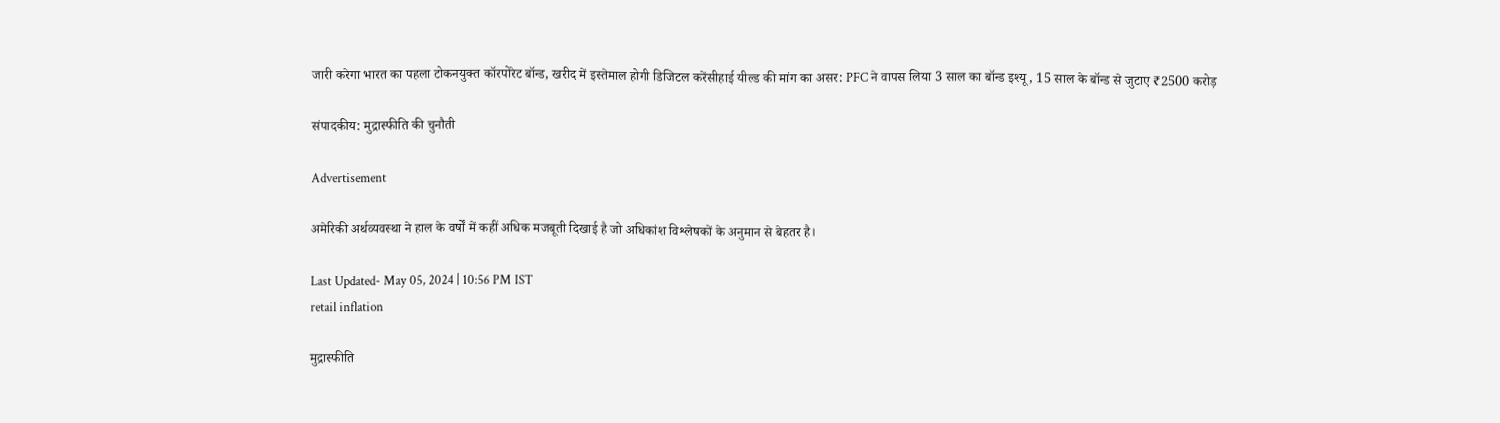जारी करेगा भारत का पहला टोकनयुक्त कॉरपोरेट बॉन्ड, खरीद में इस्तेमाल होगी डिजिटल करेंसीहाई यील्ड की मांग का असर: PFC ने वापस लिया 3 साल का बॉन्ड इश्यू, 15 साल के बॉन्ड से जुटाए ₹2500 करोड़

संपादकीय: मुद्रास्फीति की चुनौती

Advertisement

अमेरिकी अर्थव्यवस्था ने हाल के वर्षों में कहीं अधिक मजबूती दिखाई है जो अधिकांश विश्लेषकों के अनुमान से बेहतर है।

Last Updated- May 05, 2024 | 10:56 PM IST
retail inflation

मुद्रास्फीति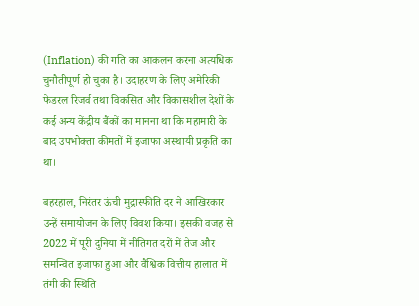(Inflation) की गति का आकलन करना अत्यधिक चुनौतीपूर्ण हो चुका है। उदाहरण के लिए अमेरिकी फेडरल रिजर्व तथा विकसित और विकासशील देशों के कई अन्य केंद्रीय बैंकों का मानना था कि महामारी के बाद उपभोक्ता कीमतों में इजाफा अस्थायी प्रकृति का था।

बहरहाल, निरंतर ऊंची मुद्रास्फीति दर ने आखिरकार उन्हें समायोजन के लिए विवश किया। इसकी वजह से 2022 में पूरी दुनिया में नीतिगत दरों में तेज और समन्वित इजाफा हुआ और वैश्विक वित्तीय हालात में तंगी की स्थिति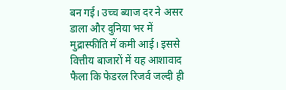बन गई। उच्च ब्याज दर ने असर डाला और दुनिया भर में मुद्रास्फीति में कमी आई। इससे वित्तीय बाजारों में यह आशावाद फैला कि फेडरल रिजर्व जल्दी ही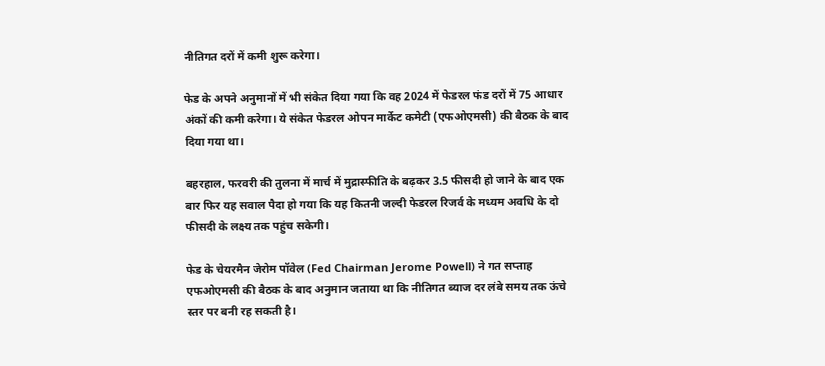नीतिगत दरों में कमी शुरू करेगा।

फेड के अपने अनुमानों में भी संकेत दिया गया कि वह 2024 में फेडरल फंड दरों में 75 आधार अंकों की कमी करेगा। ये संकेत फेडरल ओपन मार्केट कमेटी (एफओएमसी) की बैठक के बाद दिया गया था।

बहरहाल, फरवरी की तुलना में मार्च में मुद्रास्फीति के बढ़कर 3.5 फीसदी हो जाने के बाद एक बार फिर यह सवाल पैदा हो गया कि यह कितनी जल्दी फेडरल रिजर्व के मध्यम अवधि के दो फीसदी के लक्ष्य तक पहुंच सकेगी।

फेड के चेयरमैन जेरोम पॉवेल (Fed Chairman Jerome Powell) ने गत सप्ताह एफओएमसी की बैठक के बाद अनुमान जताया था कि नीतिगत ब्याज दर लंबे समय तक ऊंचे स्तर पर बनी रह सकती है।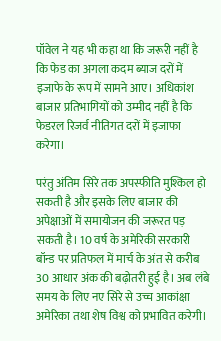पॉवेल ने यह भी कहा था कि जरूरी नहीं है कि फेड का अगला कदम ब्याज दरों में इजाफे के रूप में सामने आए। अधिकांश बाजार प्रतिभागियों को उम्मीद नहीं है कि फेडरल रिजर्व नीतिगत दरों में इजाफा करेगा।

परंतु अंतिम सिरे तक अपस्फीति मुश्किल हो सकती है और इसके लिए बाजार की अपेक्षाओं में समायोजन की जरूरत पड़ सकती है। 10 वर्ष के अमेरिकी सरकारी बॉन्ड पर प्रतिफल में मार्च के अंत से करीब 30 आधार अंक की बढ़ोतरी हुई है। अब लंबे समय के लिए नए सिरे से उच्च आकांक्षा अमेरिका तथा शेष विश्व को प्रभावित करेगी।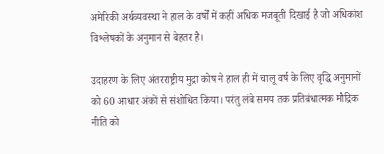अमेरिकी अर्थव्यवस्था ने हाल के वर्षों में कहीं अधिक मजबूती दिखाई है जो अधिकांश विश्लेषकों के अनुमान से बेहतर है।

उदाहरण के लिए अंतरराष्ट्रीय मुद्रा कोष ने हाल ही में चालू वर्ष के लिए वृद्धि अनुमानों को 60 आधार अंकों से संशोधित किया। परंतु लंबे समय तक प्रतिबंधात्मक मौद्रिक नीति को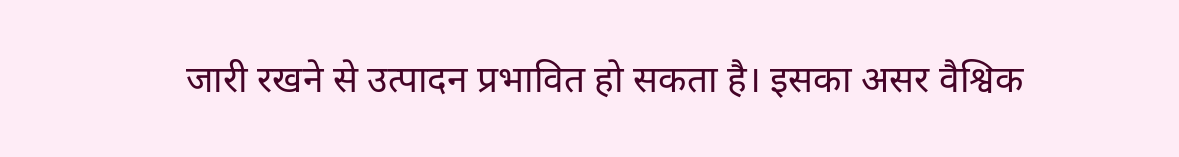जारी रखने से उत्पादन प्रभावित हो सकता है। इसका असर वैश्विक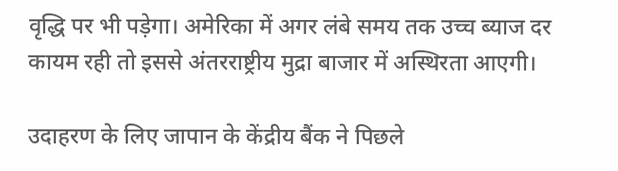वृद्धि पर भी पड़ेगा। अमेरिका में अगर लंबे समय तक उच्च ब्याज दर कायम रही तो इससे अंतरराष्ट्रीय मुद्रा बाजार में अस्थिरता आएगी।

उदाहरण के लिए जापान के केंद्रीय बैंक ने पिछले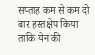सप्ताह कम से कम दो बार हस्तक्षेप किया ताकि येन की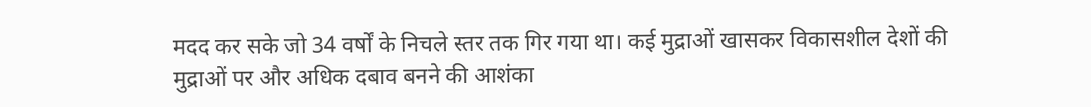मदद कर सके जो 34 वर्षों के निचले स्तर तक गिर गया था। कई मुद्राओं खासकर विकासशील देशों की मुद्राओं पर और अधिक दबाव बनने की आशंका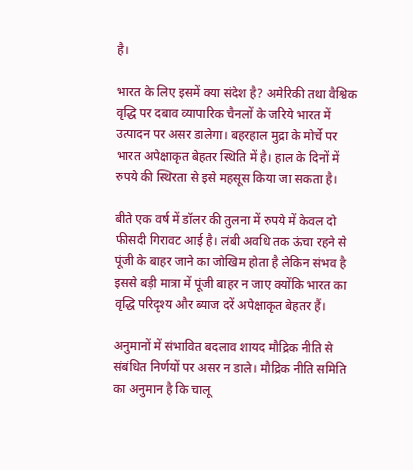है।

भारत के लिए इसमें क्या संदेश है? अमेरिकी तथा वैश्विक वृद्धि पर दबाव व्यापारिक चैनलों के जरिये भारत में उत्पादन पर असर डालेगा। बहरहाल मुद्रा के मोर्चे पर भारत अपेक्षाकृत बेहतर स्थिति में है। हाल के दिनों में रुपये की स्थिरता से इसे महसूस किया जा सकता है।

बीते एक वर्ष में डॉलर की तुलना में रुपये में केवल दो फीसदी गिरावट आई है। लंबी अवधि तक ऊंचा रहने से पूंजी के बाहर जाने का जोखिम होता है लेकिन संभव है इससे बड़ी मात्रा में पूंजी बाहर न जाए क्योंकि भारत का वृद्धि परिदृश्य और ब्याज दरें अपेक्षाकृत बेहतर हैं।

अनुमानों में संभावित बदलाव शायद मौद्रिक नीति से संबंधित निर्णयों पर असर न डाले। मौद्रिक नीति समिति का अनुमान है कि चालू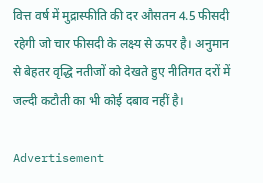वित्त वर्ष में मुद्रास्फीति की दर औसतन 4.5 फीसदी रहेगी जो चार फीसदी के लक्ष्य से ऊपर है। अनुमान से बेहतर वृद्धि नतीजों को देखते हुए नीतिगत दरों में जल्दी कटौती का भी कोई दबाव नहीं है।

Advertisement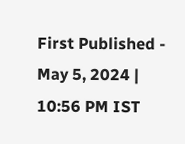First Published - May 5, 2024 | 10:56 PM IST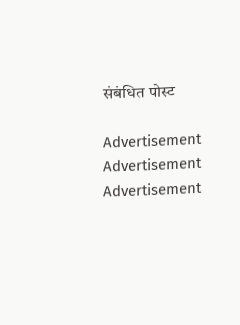संबंधित पोस्ट

Advertisement
Advertisement
Advertisement